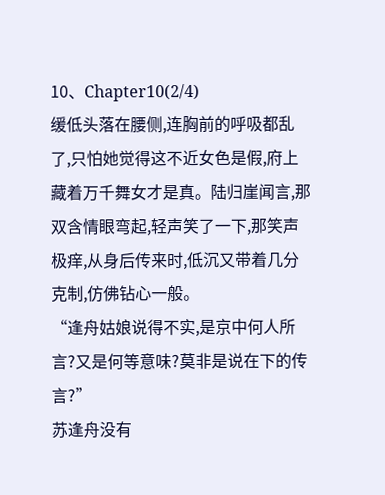10、Chapter10(2/4)
缓低头落在腰侧,连胸前的呼吸都乱了,只怕她觉得这不近女色是假,府上藏着万千舞女才是真。陆归崖闻言,那双含情眼弯起,轻声笑了一下,那笑声极痒,从身后传来时,低沉又带着几分克制,仿佛钻心一般。
“逢舟姑娘说得不实,是京中何人所言?又是何等意味?莫非是说在下的传言?”
苏逢舟没有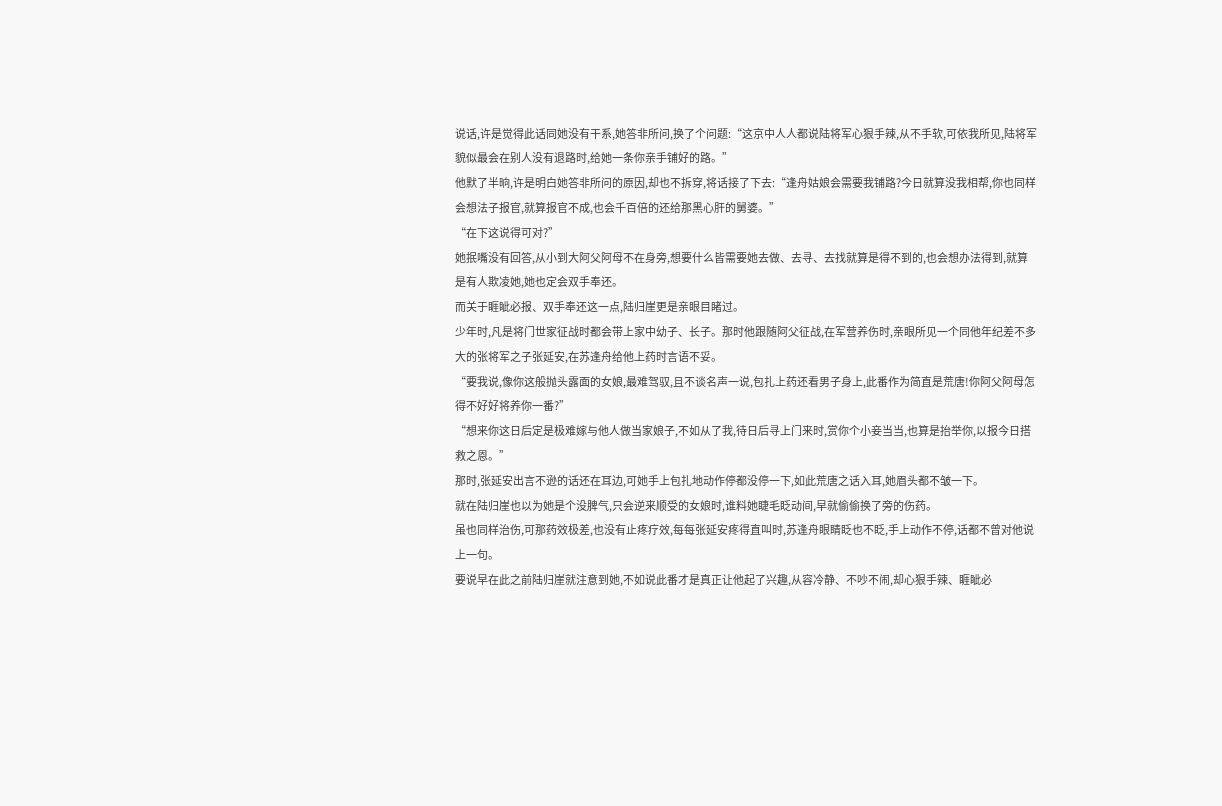说话,许是觉得此话同她没有干系,她答非所问,换了个问题:“这京中人人都说陆将军心狠手辣,从不手软,可依我所见,陆将军貌似最会在别人没有退路时,给她一条你亲手铺好的路。”
他默了半晌,许是明白她答非所问的原因,却也不拆穿,将话接了下去:“逢舟姑娘会需要我铺路?今日就算没我相帮,你也同样会想法子报官,就算报官不成,也会千百倍的还给那黑心肝的舅婆。”
“在下这说得可对?”
她抿嘴没有回答,从小到大阿父阿母不在身旁,想要什么皆需要她去做、去寻、去找就算是得不到的,也会想办法得到,就算是有人欺凌她,她也定会双手奉还。
而关于睚眦必报、双手奉还这一点,陆归崖更是亲眼目睹过。
少年时,凡是将门世家征战时都会带上家中幼子、长子。那时他跟随阿父征战,在军营养伤时,亲眼所见一个同他年纪差不多大的张将军之子张延安,在苏逢舟给他上药时言语不妥。
“要我说,像你这般抛头露面的女娘,最难驾驭,且不谈名声一说,包扎上药还看男子身上,此番作为简直是荒唐!你阿父阿母怎得不好好将养你一番?”
“想来你这日后定是极难嫁与他人做当家娘子,不如从了我,待日后寻上门来时,赏你个小妾当当,也算是抬举你,以报今日搭救之恩。”
那时,张延安出言不逊的话还在耳边,可她手上包扎地动作停都没停一下,如此荒唐之话入耳,她眉头都不皱一下。
就在陆归崖也以为她是个没脾气,只会逆来顺受的女娘时,谁料她睫毛眨动间,早就偷偷换了旁的伤药。
虽也同样治伤,可那药效极差,也没有止疼疗效,每每张延安疼得直叫时,苏逢舟眼睛眨也不眨,手上动作不停,话都不曾对他说上一句。
要说早在此之前陆归崖就注意到她,不如说此番才是真正让他起了兴趣,从容冷静、不吵不闹,却心狠手辣、睚眦必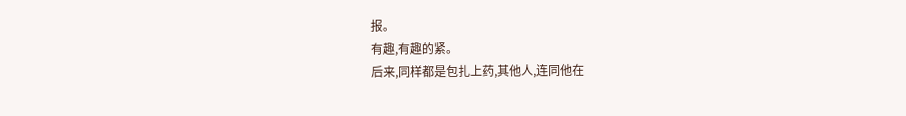报。
有趣,有趣的紧。
后来,同样都是包扎上药,其他人,连同他在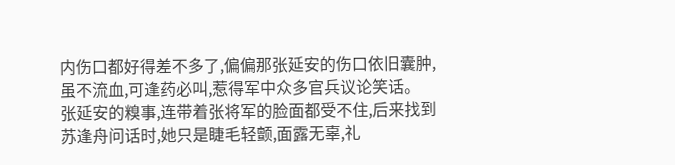内伤口都好得差不多了,偏偏那张延安的伤口依旧囊肿,虽不流血,可逢药必叫,惹得军中众多官兵议论笑话。
张延安的糗事,连带着张将军的脸面都受不住,后来找到苏逢舟问话时,她只是睫毛轻颤,面露无辜,礼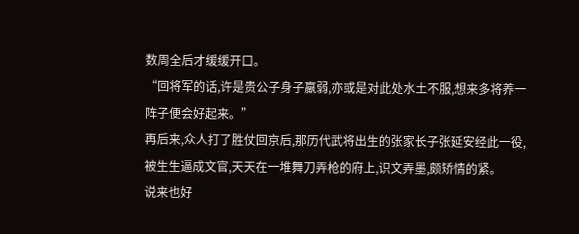数周全后才缓缓开口。
“回将军的话,许是贵公子身子羸弱,亦或是对此处水土不服,想来多将养一阵子便会好起来。”
再后来,众人打了胜仗回京后,那历代武将出生的张家长子张延安经此一役,被生生逼成文官,天天在一堆舞刀弄枪的府上,识文弄墨,颇矫情的紧。
说来也好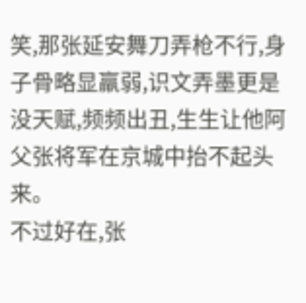笑,那张延安舞刀弄枪不行,身子骨略显羸弱,识文弄墨更是没天赋,频频出丑,生生让他阿父张将军在京城中抬不起头来。
不过好在,张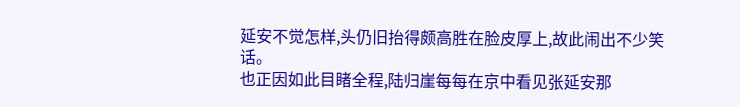延安不觉怎样,头仍旧抬得颇高胜在脸皮厚上,故此闹出不少笑话。
也正因如此目睹全程,陆归崖每每在京中看见张延安那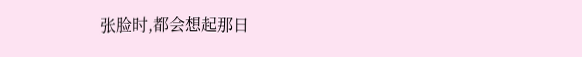张脸时,都会想起那日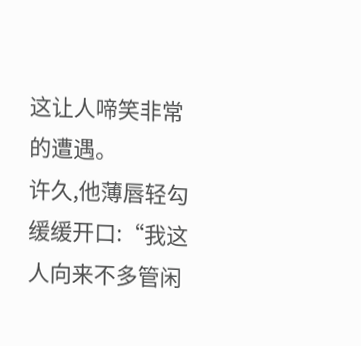这让人啼笑非常的遭遇。
许久,他薄唇轻勾缓缓开口:“我这人向来不多管闲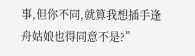事,但你不同,就算我想插手逢舟姑娘也得同意不是?”